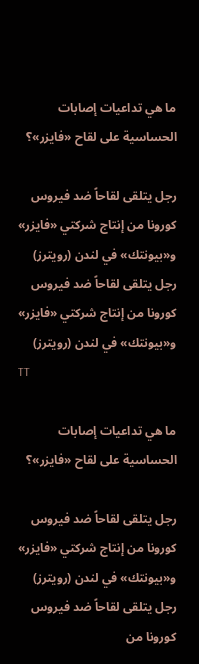ما هي تداعيات إصابات الحساسية على لقاح «فايزر»؟

رجل يتلقى لقاحاً ضد فيروس كورونا من إنتاج شركتي «فايزر» و«بيونتك» في لندن (رويترز)
رجل يتلقى لقاحاً ضد فيروس كورونا من إنتاج شركتي «فايزر» و«بيونتك» في لندن (رويترز)
TT

ما هي تداعيات إصابات الحساسية على لقاح «فايزر»؟

رجل يتلقى لقاحاً ضد فيروس كورونا من إنتاج شركتي «فايزر» و«بيونتك» في لندن (رويترز)
رجل يتلقى لقاحاً ضد فيروس كورونا من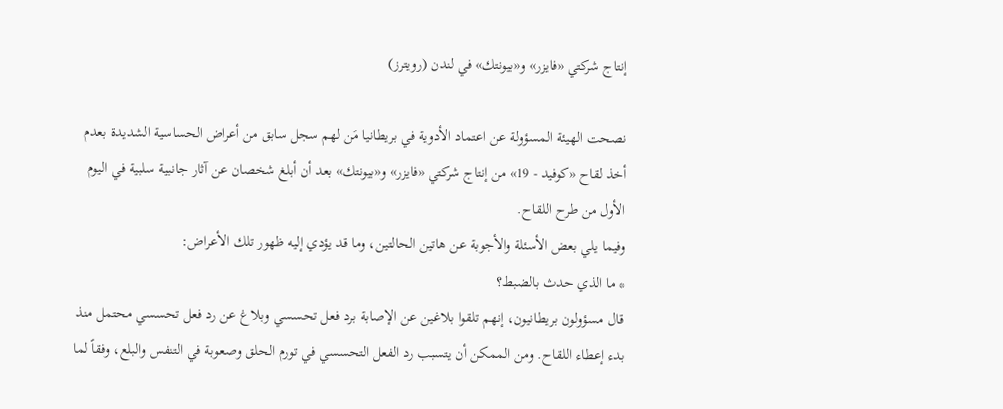إنتاج شركتي «فايزر» و«بيونتك» في لندن (رويترز)

نصحت الهيئة المسؤولة عن اعتماد الأدوية في بريطانيا مَن لهم سجل سابق من أعراض الحساسية الشديدة بعدم أخذ لقاح «كوفيد - 19» من إنتاج شركتي «فايزر» و«بيونتك» بعد أن أبلغ شخصان عن آثار جانبية سلبية في اليوم الأول من طرح اللقاح.
وفيما يلي بعض الأسئلة والأجوبة عن هاتين الحالتين، وما قد يؤدي إليه ظهور تلك الأعراض:
* ما الذي حدث بالضبط؟
قال مسؤولون بريطانيون، إنهم تلقوا بلاغين عن الإصابة برد فعل تحسسي وبلاغ عن رد فعل تحسسي محتمل منذ بدء إعطاء اللقاح. ومن الممكن أن يتسبب رد الفعل التحسسي في تورم الحلق وصعوبة في التنفس والبلع، وفقاً لما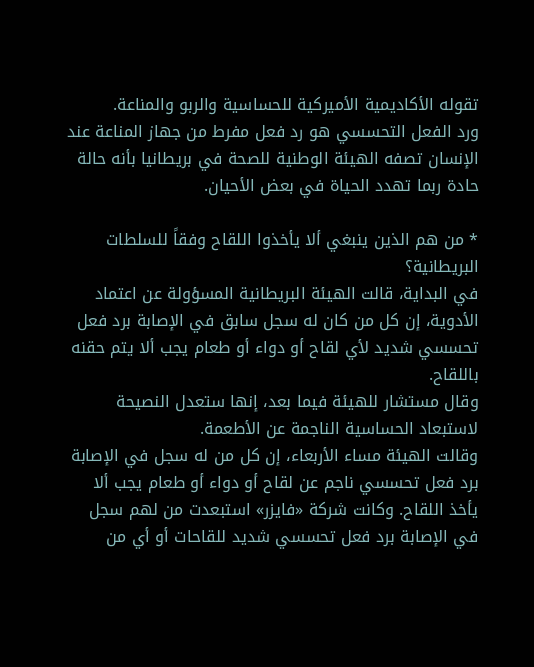تقوله الأكاديمية الأميركية للحساسية والربو والمناعة.
ورد الفعل التحسسي هو رد فعل مفرط من جهاز المناعة عند الإنسان تصفه الهيئة الوطنية للصحة في بريطانيا بأنه حالة حادة ربما تهدد الحياة في بعض الأحيان.

* من هم الذين ينبغي ألا يأخذوا اللقاح وفقاً للسلطات البريطانية؟
في البداية، قالت الهيئة البريطانية المسؤولة عن اعتماد الأدوية، إن كل من كان له سجل سابق في الإصابة برد فعل تحسسي شديد لأي لقاح أو دواء أو طعام يجب ألا يتم حقنه باللقاح.
وقال مستشار للهيئة فيما بعد، إنها ستعدل النصيحة لاستبعاد الحساسية الناجمة عن الأطعمة.
وقالت الهيئة مساء الأربعاء، إن كل من له سجل في الإصابة برد فعل تحسسي ناجم عن لقاح أو دواء أو طعام يجب ألا يأخذ اللقاح. وكانت شركة «فايزر» استبعدت من لهم سجل في الإصابة برد فعل تحسسي شديد للقاحات أو أي من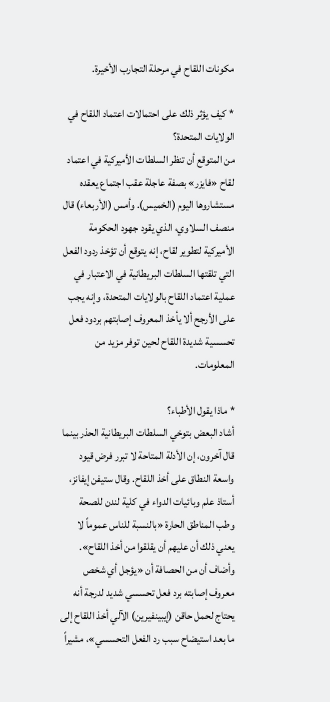مكونات اللقاح في مرحلة التجارب الأخيرة.

* كيف يؤثر ذلك على احتمالات اعتماد اللقاح في الولايات المتحدة؟
من المتوقع أن تنظر السلطات الأميركية في اعتماد لقاح «فايزر» بصفة عاجلة عقب اجتماع يعقده مستشاروها اليوم (الخميس). وأمس (الأربعاء) قال منصف السلاوي، الذي يقود جهود الحكومة الأميركية لتطوير لقاح، إنه يتوقع أن تؤخذ ردود الفعل التي تلقتها السلطات البريطانية في الاعتبار في عملية اعتماد اللقاح بالولايات المتحدة، وإنه يجب على الأرجح ألا يأخذ المعروف إصابتهم بردود فعل تحسسية شديدة اللقاح لحين توفر مزيد من المعلومات.

* ماذا يقول الأطباء؟
أشاد البعض بتوخي السلطات البريطانية الحذر بينما قال آخرون، إن الأدلة المتاحة لا تبرر فرض قيود واسعة النطاق على أخذ اللقاح. وقال ستيفن إيفانز، أستاذ علم وبائيات الدواء في كلية لندن للصحة وطب المناطق الحارة «بالنسبة للناس عموماً لا يعني ذلك أن عليهم أن يقلقوا من أخذ اللقاح».
وأضاف أن من الحصافة أن «يؤجل أي شخص معروف إصابته برد فعل تحسسي شديد لدرجة أنه يحتاج لحمل حاقن (إيبينفيرين) الآلي أخذ اللقاح إلى ما بعد استيضاح سبب رد الفعل التحسسي»، مشيراً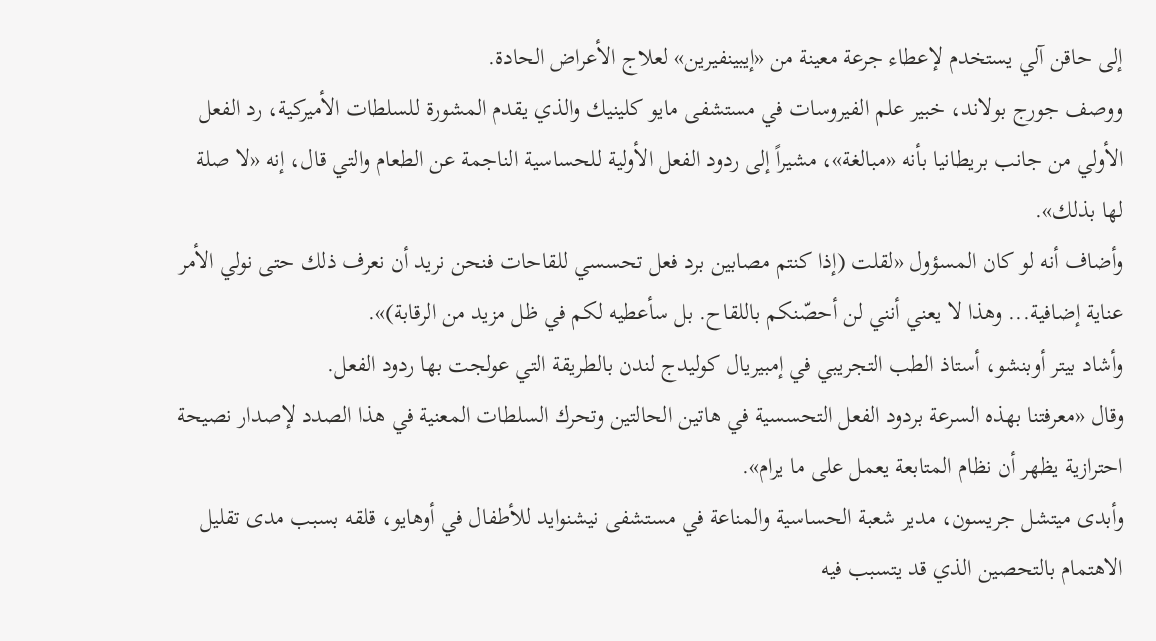إلى حاقن آلي يستخدم لإعطاء جرعة معينة من «إيبينفيرين» لعلاج الأعراض الحادة.
ووصف جورج بولاند، خبير علم الفيروسات في مستشفى مايو كلينيك والذي يقدم المشورة للسلطات الأميركية، رد الفعل الأولي من جانب بريطانيا بأنه «مبالغة»، مشيراً إلى ردود الفعل الأولية للحساسية الناجمة عن الطعام والتي قال، إنه «لا صلة لها بذلك».
وأضاف أنه لو كان المسؤول «لقلت (إذا كنتم مصابين برد فعل تحسسي للقاحات فنحن نريد أن نعرف ذلك حتى نولي الأمر عناية إضافية... وهذا لا يعني أنني لن أحصّنكم باللقاح. بل سأعطيه لكم في ظل مزيد من الرقابة)».
وأشاد بيتر أوبنشو، أستاذ الطب التجريبي في إمبيريال كوليدج لندن بالطريقة التي عولجت بها ردود الفعل.
وقال «معرفتنا بهذه السرعة بردود الفعل التحسسية في هاتين الحالتين وتحرك السلطات المعنية في هذا الصدد لإصدار نصيحة احترازية يظهر أن نظام المتابعة يعمل على ما يرام».
وأبدى ميتشل جريسون، مدير شعبة الحساسية والمناعة في مستشفى نيشنوايد للأطفال في أوهايو، قلقه بسبب مدى تقليل الاهتمام بالتحصين الذي قد يتسبب فيه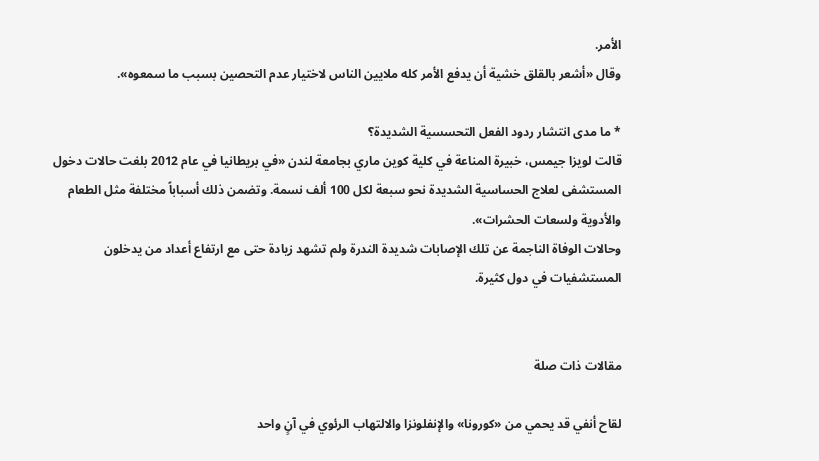الأمر.
وقال «أشعر بالقلق خشية أن يدفع الأمر كله ملايين الناس لاختيار عدم التحصين بسبب ما سمعوه».

* ما مدى انتشار ردود الفعل التحسسية الشديدة؟
قالت لويزا جيمس، خبيرة المناعة في كلية كوين ماري بجامعة لندن «في بريطانيا في عام 2012 بلغت حالات دخول المستشفى لعلاج الحساسية الشديدة نحو سبعة لكل 100 ألف نسمة. وتضمن ذلك أسباباً مختلفة مثل الطعام والأدوية ولسعات الحشرات».
وحالات الوفاة الناجمة عن تلك الإصابات شديدة الندرة ولم تشهد زيادة حتى مع ارتفاع أعداد من يدخلون المستشفيات في دول كثيرة.


مقالات ذات صلة

لقاح أنفي قد يحمي من «كورونا» والإنفلونزا والالتهاب الرئوي في آنٍ واحد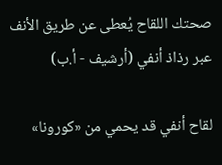صحتك اللقاح يُعطى عن طريق الأنف عبر رذاذ أنفي (أرشيف - أ.ب)

لقاح أنفي قد يحمي من «كورونا»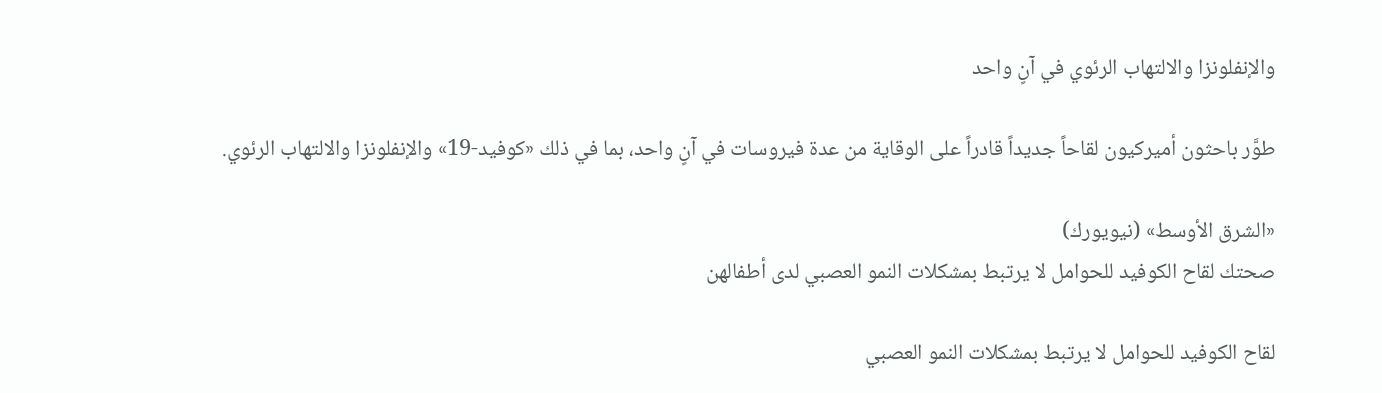والإنفلونزا والالتهاب الرئوي في آنٍ واحد

طوَّر باحثون أميركيون لقاحاً جديداً قادراً على الوقاية من عدة فيروسات في آنٍ واحد، بما في ذلك «كوفيد-19» والإنفلونزا والالتهاب الرئوي.

«الشرق الأوسط» (نيويورك)
صحتك لقاح الكوفيد للحوامل لا يرتبط بمشكلات النمو العصبي لدى أطفالهن

لقاح الكوفيد للحوامل لا يرتبط بمشكلات النمو العصبي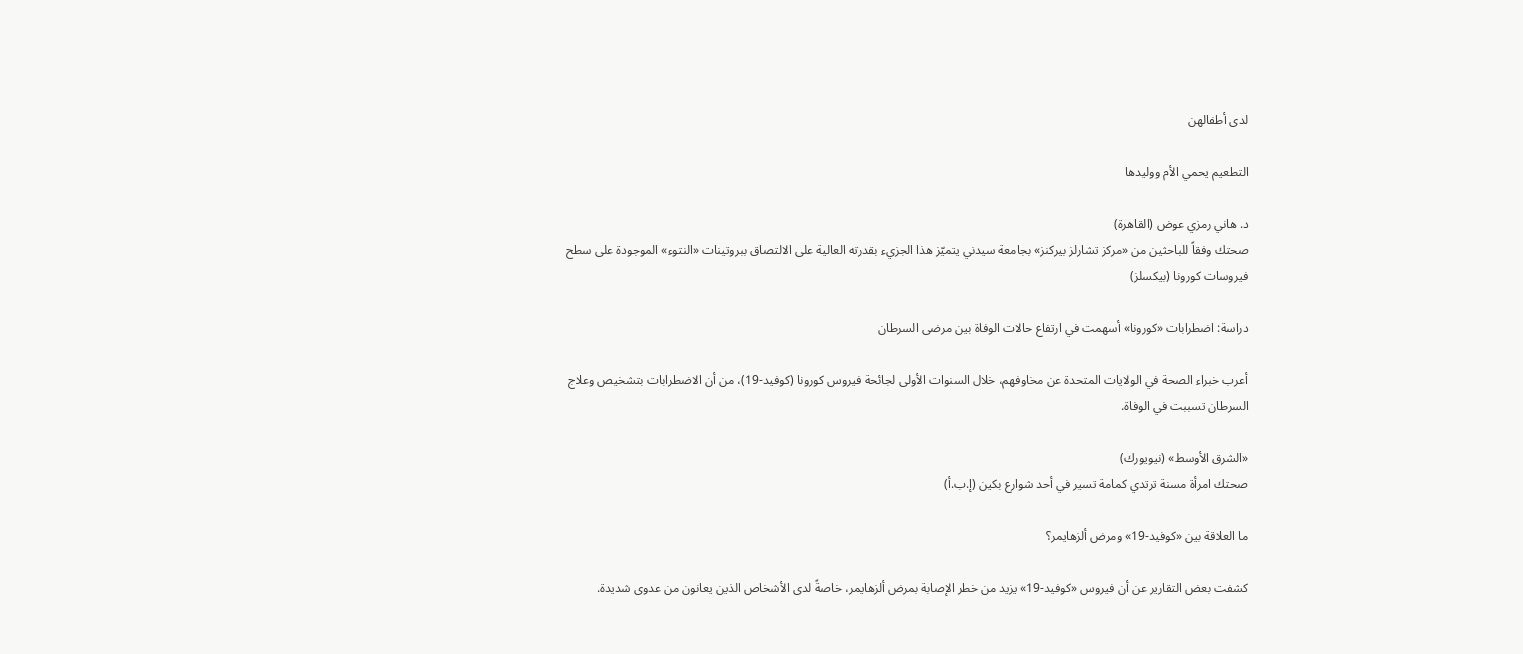لدى أطفالهن

التطعيم يحمي الأم ووليدها

د. هاني رمزي عوض (القاهرة)
صحتك وفقاً للباحثين من «مركز تشارلز بيركنز» بجامعة سيدني يتميّز هذا الجزيء بقدرته العالية على الالتصاق ببروتينات «النتوء» الموجودة على سطح فيروسات كورونا (بيكسلز)

دراسة: اضطرابات «كورونا» أسهمت في ارتفاع حالات الوفاة بين مرضى السرطان

أعرب خبراء الصحة في الولايات المتحدة عن مخاوفهم، خلال السنوات الأولى لجائحة فيروس كورونا (كوفيد-19)، من أن الاضطرابات بتشخيص وعلاج السرطان تسببت في الوفاة.

«الشرق الأوسط» (نيويورك)
صحتك امرأة مسنة ترتدي كمامة تسير في أحد شوارع بكين (إ.ب.أ)

ما العلاقة بين «كوفيد-19» ومرض ألزهايمر؟

كشفت بعض التقارير عن أن فيروس «كوفيد-19» يزيد من خطر الإصابة بمرض ألزهايمر، خاصةً لدى الأشخاص الذين يعانون من عدوى شديدة.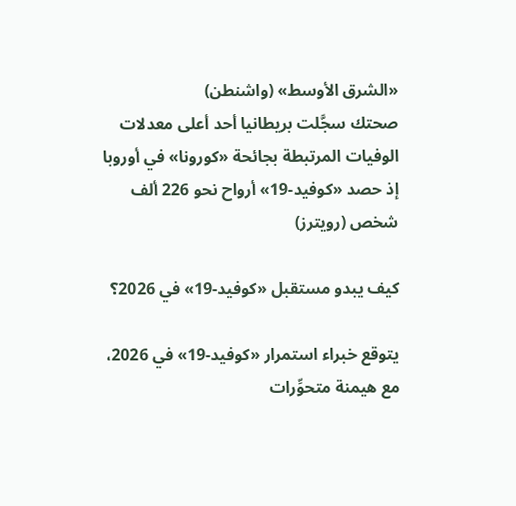«الشرق الأوسط» (واشنطن)
صحتك سجَّلت بريطانيا أحد أعلى معدلات الوفيات المرتبطة بجائحة «كورونا» في أوروبا إذ حصد «كوفيد-19» أرواح نحو 226 ألف شخص (رويترز)

كيف يبدو مستقبل «كوفيد-19» في 2026؟

يتوقع خبراء استمرار «كوفيد-19» في 2026، مع هيمنة متحوِّرات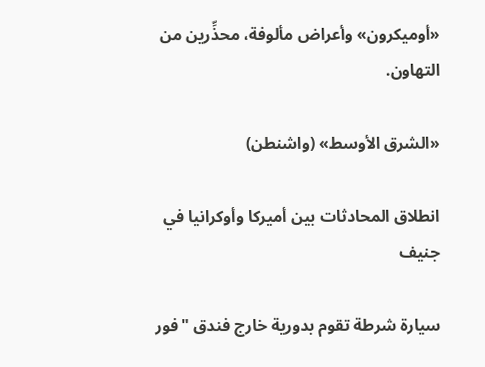«أوميكرون» وأعراض مألوفة، محذِّرين من التهاون.

«الشرق الأوسط» (واشنطن)

انطلاق المحادثات بين أميركا وأوكرانيا في جنيف

سيارة شرطة تقوم بدورية خارج فندق "فور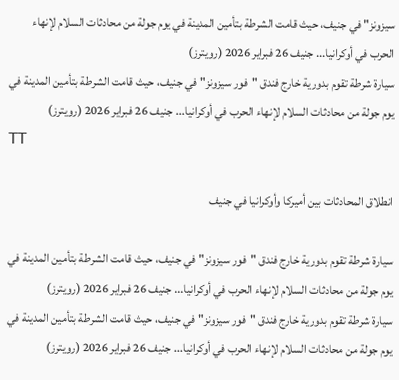سيزونز" في جنيف، حيث قامت الشرطة بتأمين المدينة في يوم جولة من محادثات السلام لإنهاء الحرب في أوكرانيا... جنيف 26 فبراير 2026 (رويترز)
سيارة شرطة تقوم بدورية خارج فندق "فور سيزونز" في جنيف، حيث قامت الشرطة بتأمين المدينة في يوم جولة من محادثات السلام لإنهاء الحرب في أوكرانيا... جنيف 26 فبراير 2026 (رويترز)
TT

انطلاق المحادثات بين أميركا وأوكرانيا في جنيف

سيارة شرطة تقوم بدورية خارج فندق "فور سيزونز" في جنيف، حيث قامت الشرطة بتأمين المدينة في يوم جولة من محادثات السلام لإنهاء الحرب في أوكرانيا... جنيف 26 فبراير 2026 (رويترز)
سيارة شرطة تقوم بدورية خارج فندق "فور سيزونز" في جنيف، حيث قامت الشرطة بتأمين المدينة في يوم جولة من محادثات السلام لإنهاء الحرب في أوكرانيا... جنيف 26 فبراير 2026 (رويترز)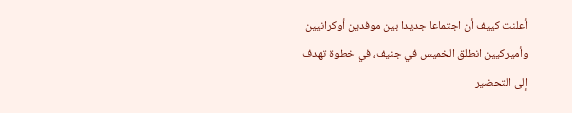أعلنت كييف أن اجتماعا جديدا بين موفدين أوكرانيين وأميركيين انطلق الخميس في جنيف، في خطوة تهدف إلى التحضير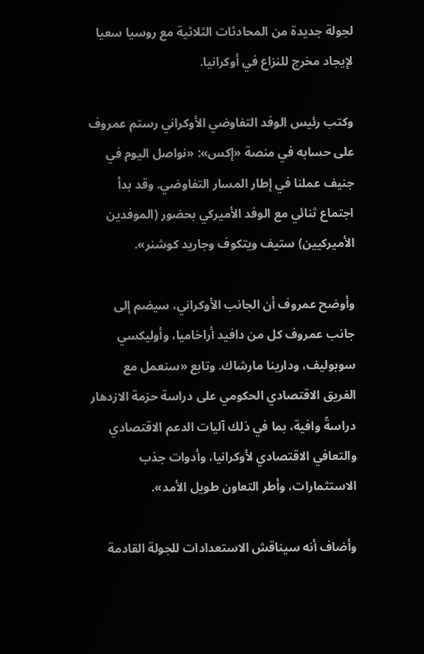لجولة جديدة من المحادثات الثلاثية مع روسيا سعيا لإيجاد مخرج للنزاع في أوكرانيا.

وكتب رئيس الوفد التفاوضي الأوكراني رستم عمروف على حسابه في منصة «إكس»: «نواصل اليوم في جنيف عملنا في إطار المسار التفاوضي. وقد بدأ اجتماع ثنائي مع الوفد الأميركي بحضور (الموفدين الأميركيين) ستيف ويتكوف وجاريد كوشنر».

وأوضح عمروف أن الجانب الأوكراني، سيضم إلى جانب عمروف كل من دافيد أراخاميا، وأوليكسي سوبوليف، ودارينا مارشاك. وتابع «سنعمل مع الفريق الاقتصادي الحكومي على دراسة حزمة الازدهار دراسةً وافية، بما في ذلك آليات الدعم الاقتصادي والتعافي الاقتصادي لأوكرانيا، وأدوات جذب الاستثمارات، وأطر التعاون طويل الأمد».

وأضاف أنه سيناقش الاستعدادات للجولة القادمة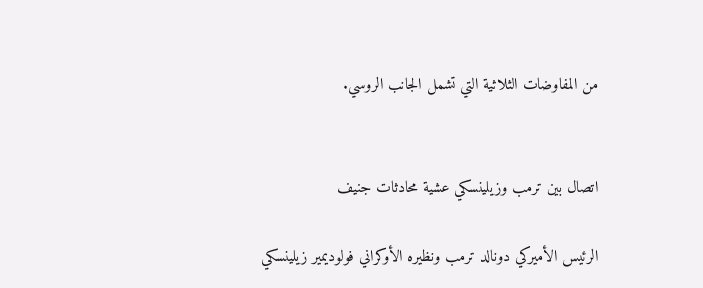من المفاوضات الثلاثية التي تشمل الجانب الروسي.


اتصال بين ترمب وزيلينسكي عشية محادثات جنيف

الرئيس الأميركي دونالد ترمب ونظيره الأوكراني فولوديمير زيلينسكي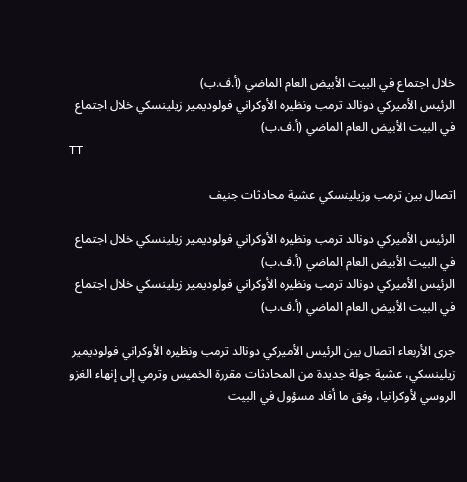خلال اجتماع في البيت الأبيض العام الماضي (أ.ف.ب)
الرئيس الأميركي دونالد ترمب ونظيره الأوكراني فولوديمير زيلينسكي خلال اجتماع في البيت الأبيض العام الماضي (أ.ف.ب)
TT

اتصال بين ترمب وزيلينسكي عشية محادثات جنيف

الرئيس الأميركي دونالد ترمب ونظيره الأوكراني فولوديمير زيلينسكي خلال اجتماع في البيت الأبيض العام الماضي (أ.ف.ب)
الرئيس الأميركي دونالد ترمب ونظيره الأوكراني فولوديمير زيلينسكي خلال اجتماع في البيت الأبيض العام الماضي (أ.ف.ب)

جرى الأربعاء اتصال بين الرئيس الأميركي دونالد ترمب ونظيره الأوكراني فولوديمير زيلينسكي، عشية جولة جديدة من المحادثات مقررة الخميس وترمي إلى إنهاء الغزو الروسي لأوكرانيا، وفق ما أفاد مسؤول في البيت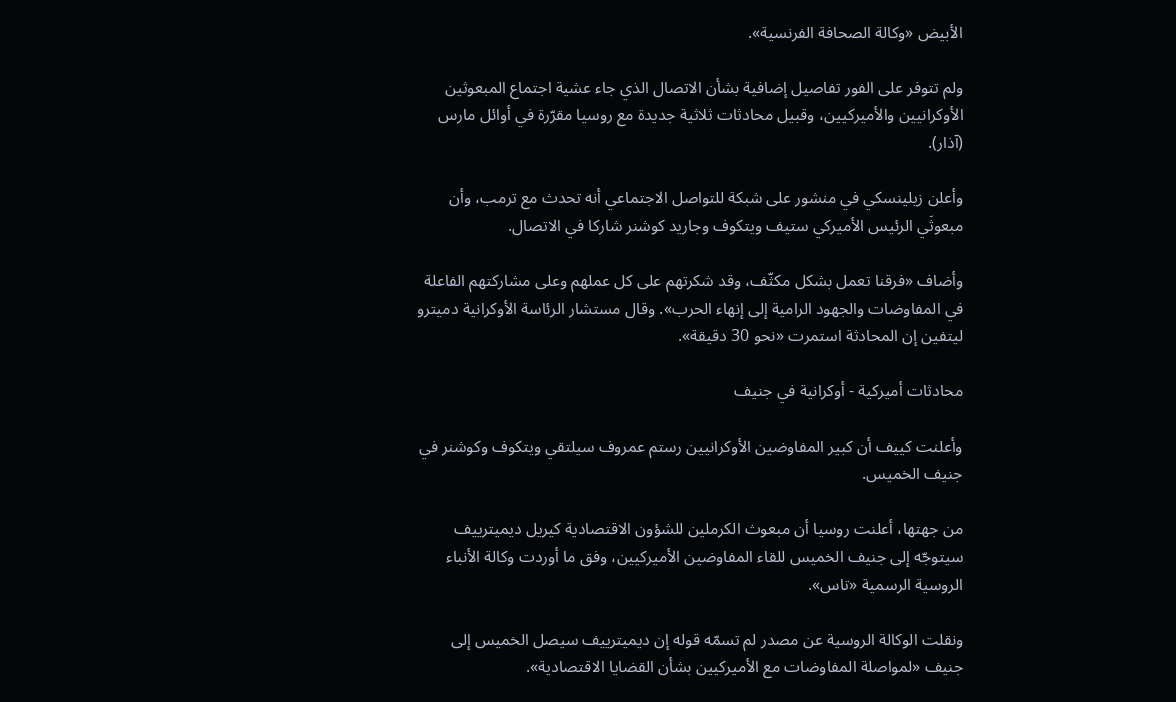الأبيض «وكالة الصحافة الفرنسية».

ولم تتوفر على الفور تفاصيل إضافية بشأن الاتصال الذي جاء عشية اجتماع المبعوثين الأوكرانيين والأميركيين، وقبيل محادثات ثلاثية جديدة مع روسيا مقرّرة في أوائل مارس (آذار).

وأعلن زيلينسكي في منشور على شبكة للتواصل الاجتماعي أنه تحدث مع ترمب، وأن مبعوثَي الرئيس الأميركي ستيف ويتكوف وجاريد كوشنر شاركا في الاتصال.

وأضاف «فرقنا تعمل بشكل مكثّف، وقد شكرتهم على كل عملهم وعلى مشاركتهم الفاعلة في المفاوضات والجهود الرامية إلى إنهاء الحرب». وقال مستشار الرئاسة الأوكرانية دميترو ليتفين إن المحادثة استمرت «نحو 30 دقيقة».

محادثات أميركية - أوكرانية في جنيف

وأعلنت كييف أن كبير المفاوضين الأوكرانيين رستم عمروف سيلتقي ويتكوف وكوشنر في جنيف الخميس.

من جهتها، أعلنت روسيا أن مبعوث الكرملين للشؤون الاقتصادية كيريل ديميترييف سيتوجّه إلى جنيف الخميس للقاء المفاوضين الأميركيين، وفق ما أوردت وكالة الأنباء الروسية الرسمية «تاس».

ونقلت الوكالة الروسية عن مصدر لم تسمّه قوله إن ديميترييف سيصل الخميس إلى جنيف «لمواصلة المفاوضات مع الأميركيين بشأن القضايا الاقتصادية».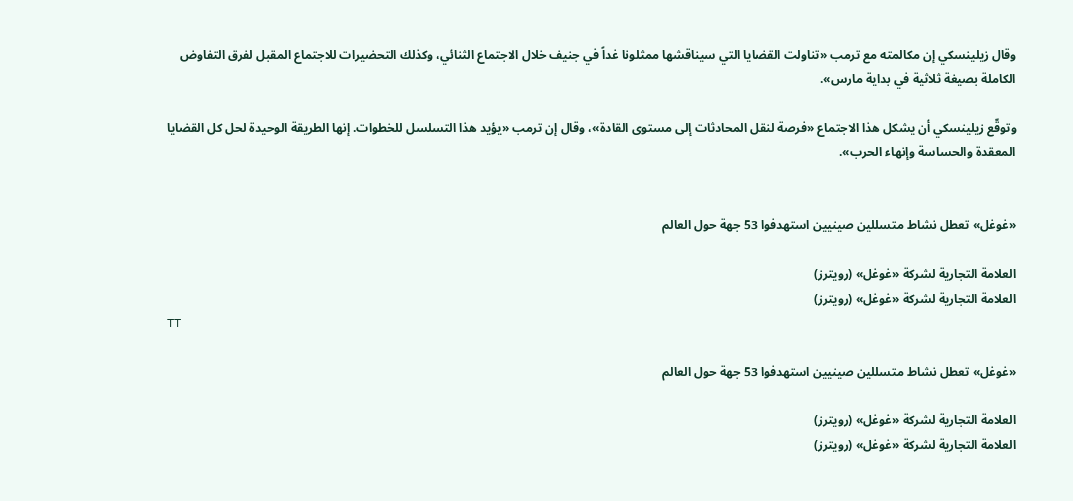وقال زيلينسكي إن مكالمته مع ترمب «تناولت القضايا التي سيناقشها ممثلونا غداً في جنيف خلال الاجتماع الثنائي، وكذلك التحضيرات للاجتماع المقبل لفرق التفاوض الكاملة بصيغة ثلاثية في بداية مارس».

وتوقّع زيلينسكي أن يشكل هذا الاجتماع «فرصة لنقل المحادثات إلى مستوى القادة»، وقال إن ترمب «يؤيد هذا التسلسل للخطوات. إنها الطريقة الوحيدة لحل كل القضايا المعقدة والحساسة وإنهاء الحرب».


«غوغل» تعطل نشاط متسللين صينيين استهدفوا 53 جهة حول العالم

العلامة التجارية لشركة «غوغل» (رويترز)
العلامة التجارية لشركة «غوغل» (رويترز)
TT

«غوغل» تعطل نشاط متسللين صينيين استهدفوا 53 جهة حول العالم

العلامة التجارية لشركة «غوغل» (رويترز)
العلامة التجارية لشركة «غوغل» (رويترز)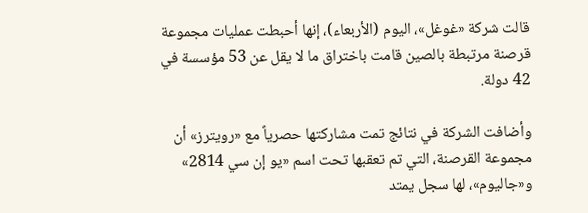قالت شركة «غوغل»، ‌اليوم (الأربعاء)، إنها أحبطت عمليات مجموعة قرصنة مرتبطة بالصين قامت باختراق ما لا يقل عن 53 مؤسسة في 42 دولة.

وأضافت الشركة في نتائج تمت مشاركتها حصرياً مع «رويترز» أن مجموعة القرصنة، التي تم تعقبها تحت اسم «يو إن سي 2814» و«جاليوم»، لها سجل يمتد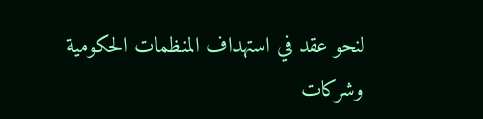لنحو عقد في استهداف المنظمات الحكومية وشركات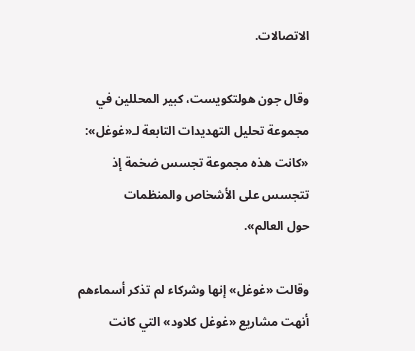الاتصالات.

وقال جون هولتكويست، كبير المحللين في مجموعة تحليل التهديدات التابعة لـ«غوغل»: «كانت هذه مجموعة تجسس ضخمة إذ تتجسس على ‌الأشخاص والمنظمات حول ‌العالم».

وقالت «غوغل» إنها وشركاء لم ‌تذكر أسماءهم أنهت مشاريع «غوغل كلاود» التي كانت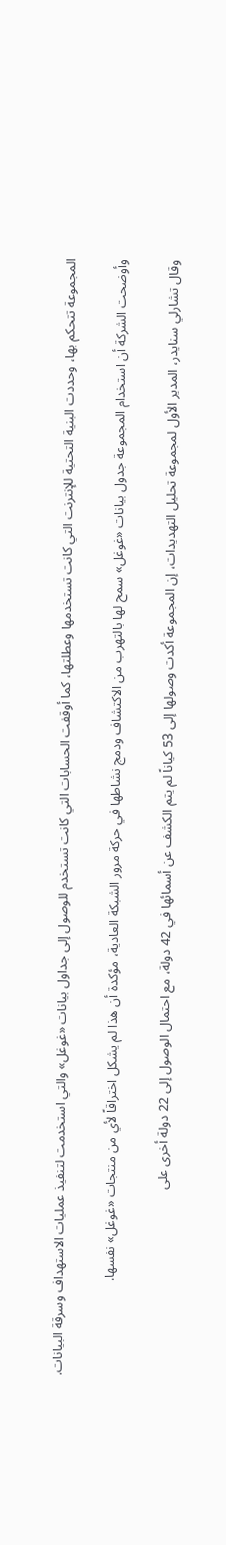المجموعة تتحكم بها، وحددت البنية التحتية للإنترنت التي كانت تستخدمها وعطلتها، كما أوقفت الحسابات التي كانت تستخدم للوصول إلى جداول بيانات «غوغل» والتي استخدمت لتنفيذ عمليات الاستهداف وسرقة البيانات.

وأوضحت الشركة أن استخدام المجموعة جدول بيانات «غوغل» سمح لها بالتهرب من الاكتشاف ودمج نشاطها في ‌حركة مرور الشبكة العادية، مؤكدة ‌أن هذا لم يشكل اختراقاً لأي من منتجات ‌«غوغل» نفسها.

وقال تشارلي سنايدر، المدير الأول لمجموعة ‌تحليل التهديدات، إن المجموعة أكدت وصولها إلى 53 كياناً لم يتم الكشف عن أسمائها في 42 دولة، مع احتمال الوصول إلى 22 دولة أخرى على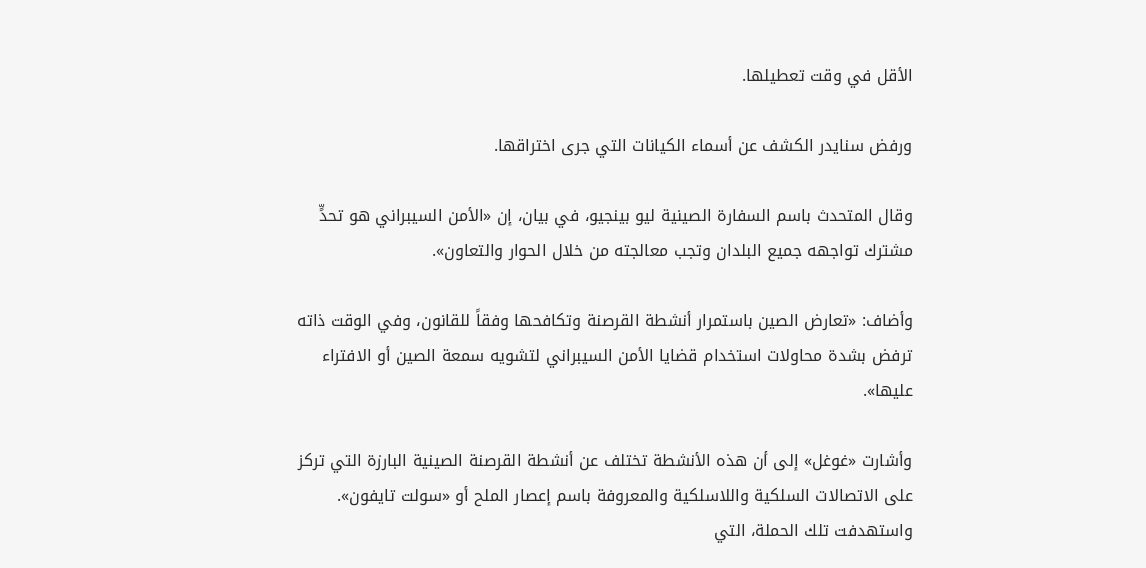الأقل في ‌وقت تعطيلها.

ورفض سنايدر الكشف عن أسماء الكيانات التي جرى اختراقها.

وقال المتحدث باسم السفارة الصينية ليو بينجيو، في بيان، إن «الأمن السيبراني هو تحدٍّ مشترك تواجهه جميع البلدان وتجب معالجته من خلال الحوار والتعاون».

وأضاف: «تعارض الصين باستمرار أنشطة القرصنة وتكافحها وفقاً للقانون، وفي الوقت ذاته ترفض بشدة محاولات استخدام قضايا الأمن السيبراني لتشويه سمعة الصين أو الافتراء عليها».

وأشارت «غوغل» إلى أن هذه الأنشطة تختلف عن أنشطة القرصنة الصينية البارزة التي تركز على الاتصالات السلكية واللاسلكية والمعروفة باسم إعصار الملح أو «سولت تايفون». واستهدفت تلك الحملة، التي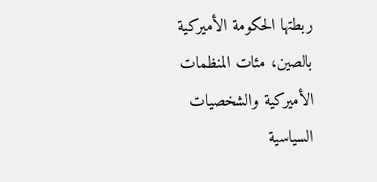ربطتها الحكومة الأميركية بالصين، مئات المنظمات الأميركية والشخصيات السياسية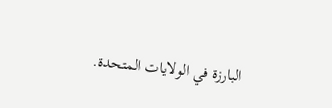البارزة في الولايات المتحدة.